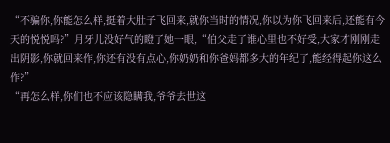“不骗你,你能怎么样,挺着大肚子飞回来,就你当时的情况,你以为你飞回来后,还能有今天的悦悦吗?”月牙儿没好气的瞪了她一眼,“伯父走了谁心里也不好受,大家才刚刚走出阴影,你就回来作,你还有没有点心,你奶奶和你爸妈都多大的年纪了,能经得起你这么作?”
“再怎么样,你们也不应该隐瞒我,爷爷去世这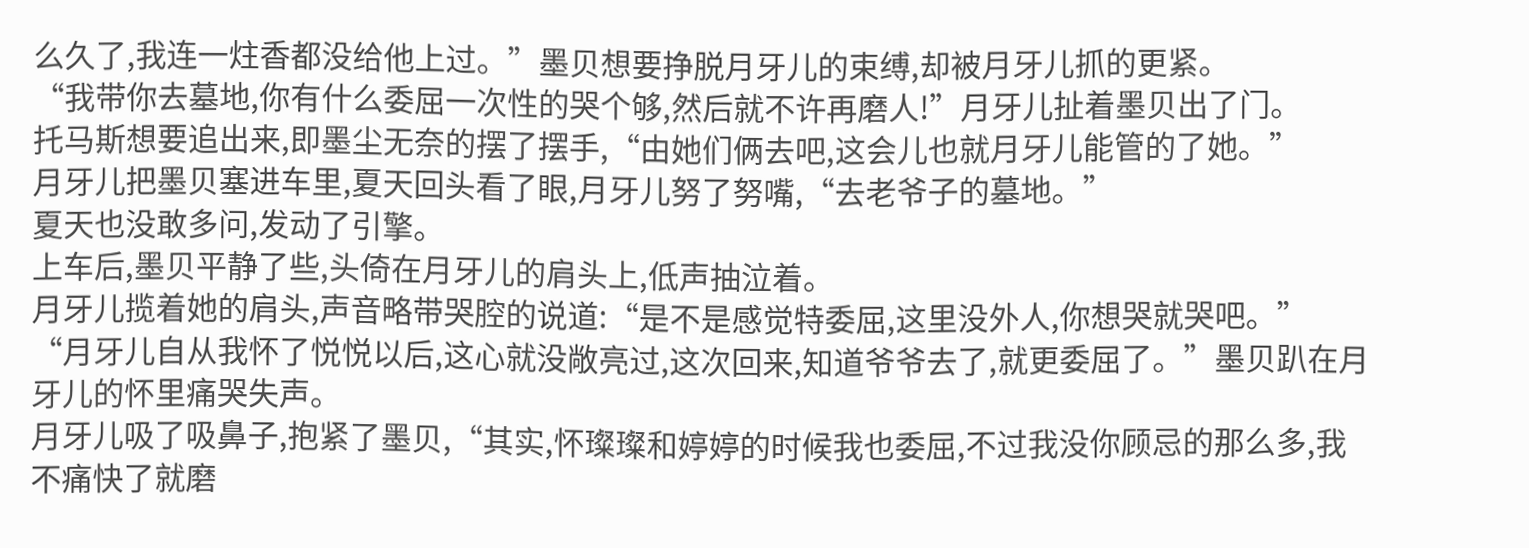么久了,我连一炷香都没给他上过。”墨贝想要挣脱月牙儿的束缚,却被月牙儿抓的更紧。
“我带你去墓地,你有什么委屈一次性的哭个够,然后就不许再磨人!”月牙儿扯着墨贝出了门。
托马斯想要追出来,即墨尘无奈的摆了摆手,“由她们俩去吧,这会儿也就月牙儿能管的了她。”
月牙儿把墨贝塞进车里,夏天回头看了眼,月牙儿努了努嘴,“去老爷子的墓地。”
夏天也没敢多问,发动了引擎。
上车后,墨贝平静了些,头倚在月牙儿的肩头上,低声抽泣着。
月牙儿揽着她的肩头,声音略带哭腔的说道:“是不是感觉特委屈,这里没外人,你想哭就哭吧。”
“月牙儿自从我怀了悦悦以后,这心就没敞亮过,这次回来,知道爷爷去了,就更委屈了。”墨贝趴在月牙儿的怀里痛哭失声。
月牙儿吸了吸鼻子,抱紧了墨贝,“其实,怀璨璨和婷婷的时候我也委屈,不过我没你顾忌的那么多,我不痛快了就磨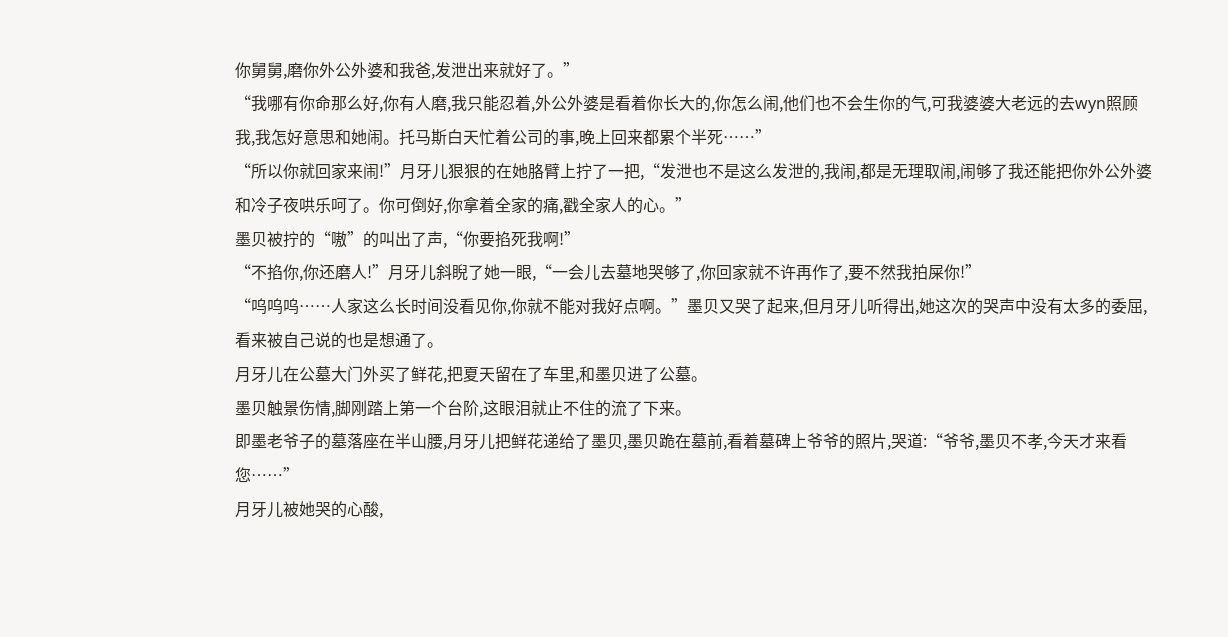你舅舅,磨你外公外婆和我爸,发泄出来就好了。”
“我哪有你命那么好,你有人磨,我只能忍着,外公外婆是看着你长大的,你怎么闹,他们也不会生你的气,可我婆婆大老远的去wyn照顾我,我怎好意思和她闹。托马斯白天忙着公司的事,晚上回来都累个半死……”
“所以你就回家来闹!”月牙儿狠狠的在她胳臂上拧了一把,“发泄也不是这么发泄的,我闹,都是无理取闹,闹够了我还能把你外公外婆和冷子夜哄乐呵了。你可倒好,你拿着全家的痛,戳全家人的心。”
墨贝被拧的“嗷”的叫出了声,“你要掐死我啊!”
“不掐你,你还磨人!”月牙儿斜睨了她一眼,“一会儿去墓地哭够了,你回家就不许再作了,要不然我拍屎你!”
“呜呜呜……人家这么长时间没看见你,你就不能对我好点啊。”墨贝又哭了起来,但月牙儿听得出,她这次的哭声中没有太多的委屈,看来被自己说的也是想通了。
月牙儿在公墓大门外买了鲜花,把夏天留在了车里,和墨贝进了公墓。
墨贝触景伤情,脚刚踏上第一个台阶,这眼泪就止不住的流了下来。
即墨老爷子的墓落座在半山腰,月牙儿把鲜花递给了墨贝,墨贝跪在墓前,看着墓碑上爷爷的照片,哭道:“爷爷,墨贝不孝,今天才来看您……”
月牙儿被她哭的心酸,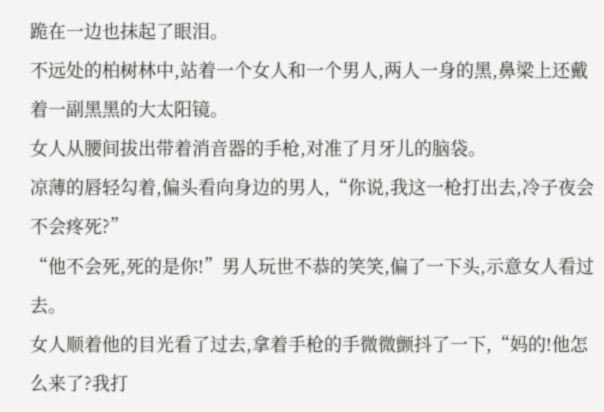跪在一边也抹起了眼泪。
不远处的柏树林中,站着一个女人和一个男人,两人一身的黑,鼻梁上还戴着一副黑黑的大太阳镜。
女人从腰间拔出带着消音器的手枪,对准了月牙儿的脑袋。
凉薄的唇轻勾着,偏头看向身边的男人,“你说,我这一枪打出去,冷子夜会不会疼死?”
“他不会死,死的是你!”男人玩世不恭的笑笑,偏了一下头,示意女人看过去。
女人顺着他的目光看了过去,拿着手枪的手微微颤抖了一下,“妈的!他怎么来了?我打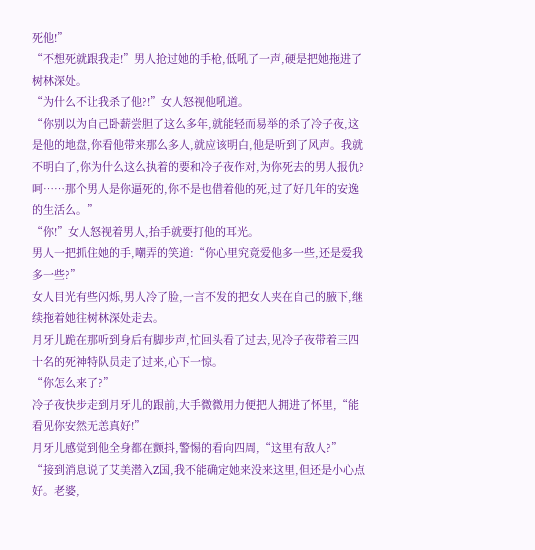死他!”
“不想死就跟我走!”男人抢过她的手枪,低吼了一声,硬是把她拖进了树林深处。
“为什么不让我杀了他?!”女人怒视他吼道。
“你别以为自己卧薪尝胆了这么多年,就能轻而易举的杀了冷子夜,这是他的地盘,你看他带来那么多人,就应该明白,他是听到了风声。我就不明白了,你为什么这么执着的要和冷子夜作对,为你死去的男人报仇?呵……那个男人是你逼死的,你不是也借着他的死,过了好几年的安逸的生活么。”
“你!”女人怒视着男人,抬手就要打他的耳光。
男人一把抓住她的手,嘲弄的笑道:“你心里究竟爱他多一些,还是爱我多一些?”
女人目光有些闪烁,男人冷了脸,一言不发的把女人夹在自己的腋下,继续拖着她往树林深处走去。
月牙儿跪在那听到身后有脚步声,忙回头看了过去,见冷子夜带着三四十名的死神特队员走了过来,心下一惊。
“你怎么来了?”
冷子夜快步走到月牙儿的跟前,大手微微用力便把人拥进了怀里,“能看见你安然无恙真好!”
月牙儿感觉到他全身都在颤抖,警惕的看向四周,“这里有敌人?”
“接到消息说了艾美潜入Z国,我不能确定她来没来这里,但还是小心点好。老婆,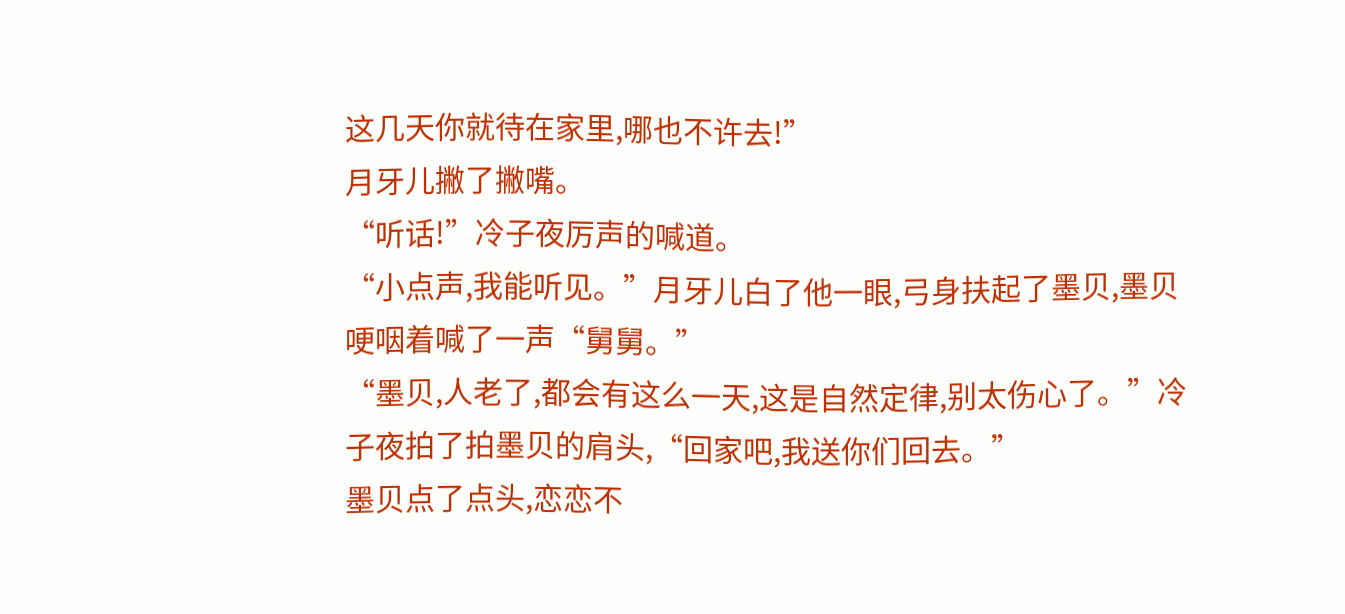这几天你就待在家里,哪也不许去!”
月牙儿撇了撇嘴。
“听话!”冷子夜厉声的喊道。
“小点声,我能听见。”月牙儿白了他一眼,弓身扶起了墨贝,墨贝哽咽着喊了一声“舅舅。”
“墨贝,人老了,都会有这么一天,这是自然定律,别太伤心了。”冷子夜拍了拍墨贝的肩头,“回家吧,我送你们回去。”
墨贝点了点头,恋恋不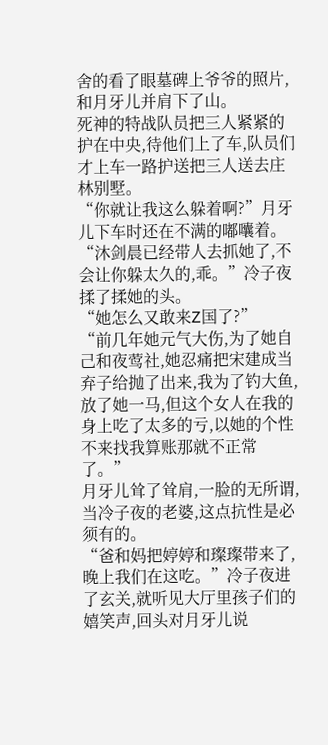舍的看了眼墓碑上爷爷的照片,和月牙儿并肩下了山。
死神的特战队员把三人紧紧的护在中央,待他们上了车,队员们才上车一路护送把三人送去庄林别墅。
“你就让我这么躲着啊?”月牙儿下车时还在不满的嘟囔着。
“沐剑晨已经带人去抓她了,不会让你躲太久的,乖。”冷子夜揉了揉她的头。
“她怎么又敢来Z国了?”
“前几年她元气大伤,为了她自己和夜莺社,她忍痛把宋建成当弃子给抛了出来,我为了钓大鱼,放了她一马,但这个女人在我的身上吃了太多的亏,以她的个性不来找我算账那就不正常了。”
月牙儿耸了耸肩,一脸的无所谓,当冷子夜的老婆,这点抗性是必须有的。
“爸和妈把婷婷和璨璨带来了,晚上我们在这吃。”冷子夜进了玄关,就听见大厅里孩子们的嬉笑声,回头对月牙儿说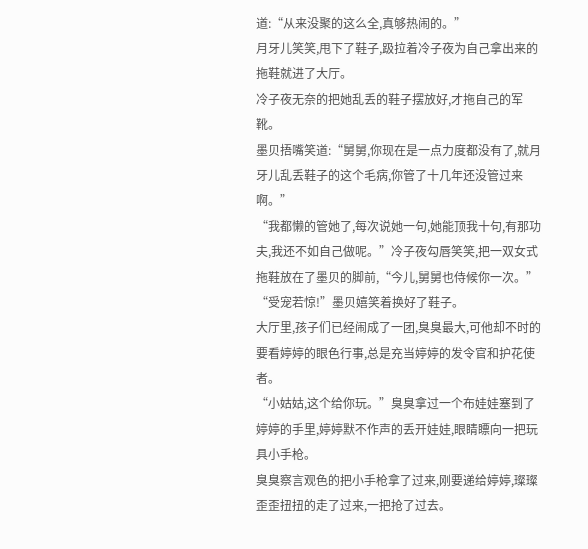道:“从来没聚的这么全,真够热闹的。”
月牙儿笑笑,甩下了鞋子,趿拉着冷子夜为自己拿出来的拖鞋就进了大厅。
冷子夜无奈的把她乱丢的鞋子摆放好,才拖自己的军靴。
墨贝捂嘴笑道:“舅舅,你现在是一点力度都没有了,就月牙儿乱丢鞋子的这个毛病,你管了十几年还没管过来啊。”
“我都懒的管她了,每次说她一句,她能顶我十句,有那功夫,我还不如自己做呢。”冷子夜勾唇笑笑,把一双女式拖鞋放在了墨贝的脚前,“今儿,舅舅也侍候你一次。”
“受宠若惊!”墨贝嬉笑着换好了鞋子。
大厅里,孩子们已经闹成了一团,臭臭最大,可他却不时的要看婷婷的眼色行事,总是充当婷婷的发令官和护花使者。
“小姑姑,这个给你玩。”臭臭拿过一个布娃娃塞到了婷婷的手里,婷婷默不作声的丢开娃娃,眼睛瞟向一把玩具小手枪。
臭臭察言观色的把小手枪拿了过来,刚要递给婷婷,璨璨歪歪扭扭的走了过来,一把抢了过去。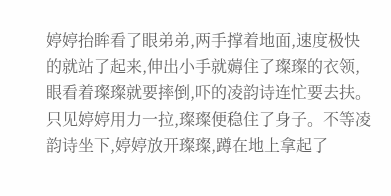婷婷抬眸看了眼弟弟,两手撑着地面,速度极快的就站了起来,伸出小手就薅住了璨璨的衣领,眼看着璨璨就要摔倒,吓的凌韵诗连忙要去扶。
只见婷婷用力一拉,璨璨便稳住了身子。不等凌韵诗坐下,婷婷放开璨璨,蹲在地上拿起了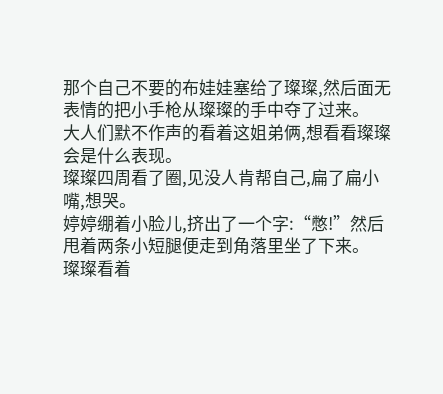那个自己不要的布娃娃塞给了璨璨,然后面无表情的把小手枪从璨璨的手中夺了过来。
大人们默不作声的看着这姐弟俩,想看看璨璨会是什么表现。
璨璨四周看了圈,见没人肯帮自己,扁了扁小嘴,想哭。
婷婷绷着小脸儿,挤出了一个字:“憋!”然后甩着两条小短腿便走到角落里坐了下来。
璨璨看着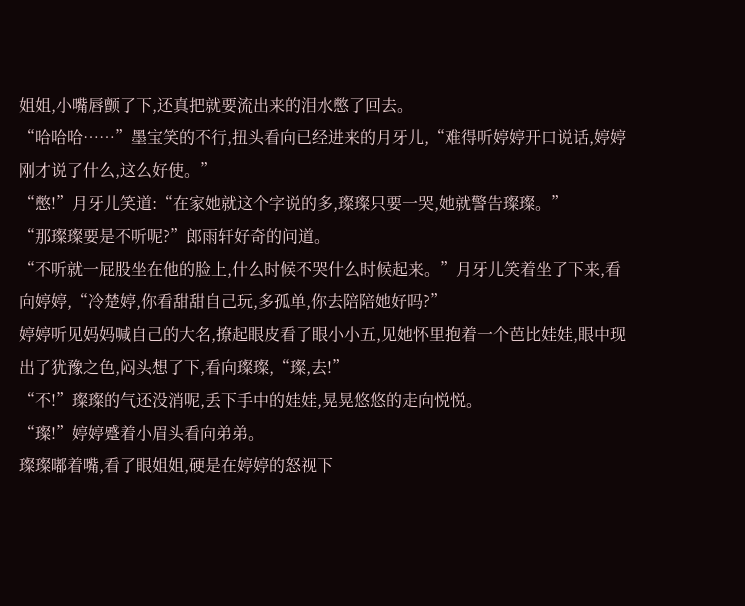姐姐,小嘴唇颤了下,还真把就要流出来的泪水憋了回去。
“哈哈哈……”墨宝笑的不行,扭头看向已经进来的月牙儿,“难得听婷婷开口说话,婷婷刚才说了什么,这么好使。”
“憋!”月牙儿笑道:“在家她就这个字说的多,璨璨只要一哭,她就警告璨璨。”
“那璨璨要是不听呢?”郎雨轩好奇的问道。
“不听就一屁股坐在他的脸上,什么时候不哭什么时候起来。”月牙儿笑着坐了下来,看向婷婷,“冷楚婷,你看甜甜自己玩,多孤单,你去陪陪她好吗?”
婷婷听见妈妈喊自己的大名,撩起眼皮看了眼小小五,见她怀里抱着一个芭比娃娃,眼中现出了犹豫之色,闷头想了下,看向璨璨,“璨,去!”
“不!”璨璨的气还没消呢,丢下手中的娃娃,晃晃悠悠的走向悦悦。
“璨!”婷婷蹙着小眉头看向弟弟。
璨璨嘟着嘴,看了眼姐姐,硬是在婷婷的怒视下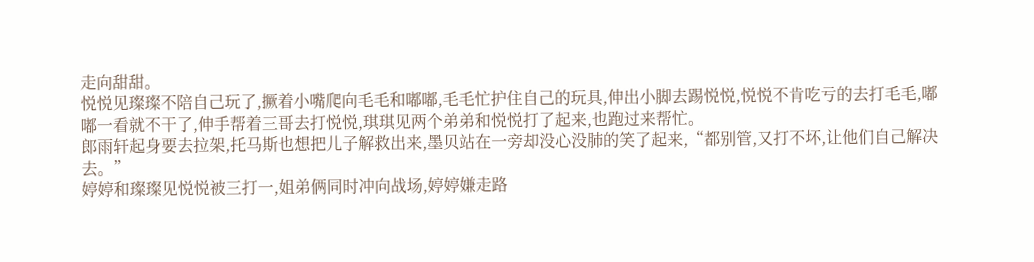走向甜甜。
悦悦见璨璨不陪自己玩了,撅着小嘴爬向毛毛和嘟嘟,毛毛忙护住自己的玩具,伸出小脚去踢悦悦,悦悦不肯吃亏的去打毛毛,嘟嘟一看就不干了,伸手帮着三哥去打悦悦,琪琪见两个弟弟和悦悦打了起来,也跑过来帮忙。
郎雨轩起身要去拉架,托马斯也想把儿子解救出来,墨贝站在一旁却没心没肺的笑了起来,“都别管,又打不坏,让他们自己解决去。”
婷婷和璨璨见悦悦被三打一,姐弟俩同时冲向战场,婷婷嫌走路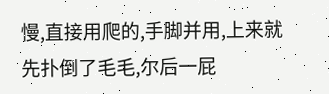慢,直接用爬的,手脚并用,上来就先扑倒了毛毛,尔后一屁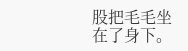股把毛毛坐在了身下。